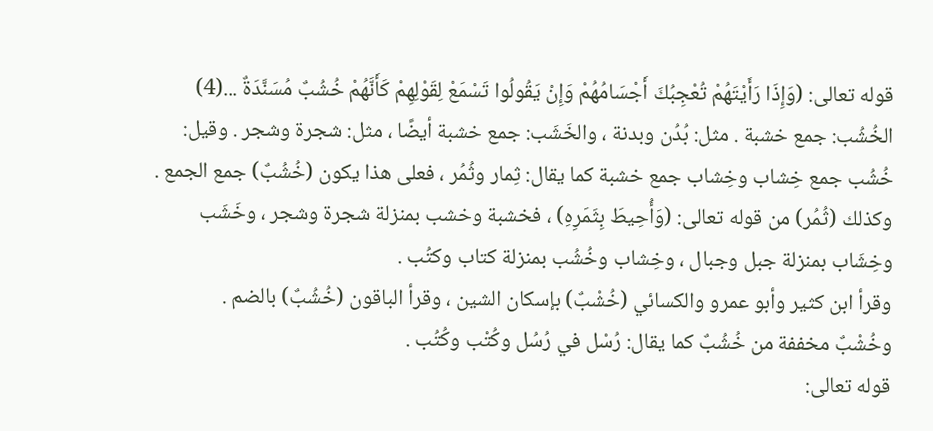قوله تعالى: (وَإِذَا رَأَيْتَهُمْ تُعْجِبُكَ أَجْسَامُهُمْ وَإِنْ يَقُولُوا تَسْمَعْ لِقَوْلِهِمْ كَأَنَّهُمْ خُشُبٌ مُسَنَّدَةٌ ...(4)
الخُشُب: جمع خشبة . مثل: بُدُن وبدنة ، والخَشَب: جمع خشبة أيضًا ، مثل: شجرة وشجر . وقيل:
خُشُب جمع خِشاب وخِشاب جمع خشبة كما يقال: ثِمار وثُمُر ، فعلى هذا يكون (خُشُبٌ) جمع الجمع .
وكذلك (ثُمُر) من قوله تعالى: (وَأُحِيطَ بِثَمَرِهِ) ، فخشبة وخشب بمنزلة شجرة وشجر ، وخَشَب
وخِشَاب بمنزلة جبل وجبال ، وخِشاب وخُشُب بمنزلة كتاب وكتُب .
وقرأ ابن كثير وأبو عمرو والكسائي (خُشْبٌ) بإسكان الشين ، وقرأ الباقون (خُشُبٌ) بالضم .
وخُشْبٌ مخففة من خُشُبٌ كما يقال: رُسْل في رُسُل وكُتْب وكُتُب .
قوله تعالى: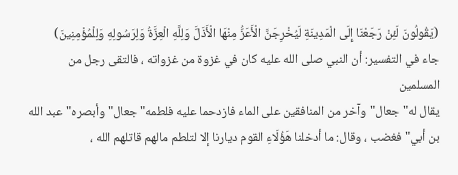(يَقُولُونَ لَئِنْ رَجَعْنَا إِلَى الْمَدِينَةِ لَيُخْرِجَنَّ الْأَعَزُّ مِنْهَا الْأَذَلَّ وَلِلَّهِ الْعِزَّةُ وَلِرَسُولِهِ وَلِلْمُؤْمِنِينَ)
جاء في التفسير: أن النبي صلى الله عليه كان في غزوة من غزواته ، فالتقى رجل من المسلمين
يقال له"جعال"وآخر من المنافقين على الماء فازدحما عليه فلطمه"جعال"وأبصره"عبد الله بن أبي"فغضب ، وقال: ما أدخلنا هَؤُلَاءِ القوم ديارنا إلا لتلطم مالهم قاتلهم الله ،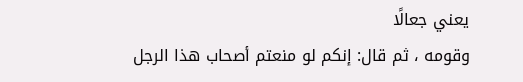يعني جعالًا
وقومه ، ثم قال: إنكم لو منعتم أصحاب هذا الرجل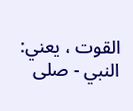القوت ، يعني: النبي - صلى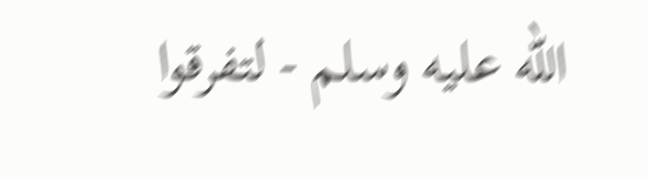الله عليه وسلم - لتفرقوا